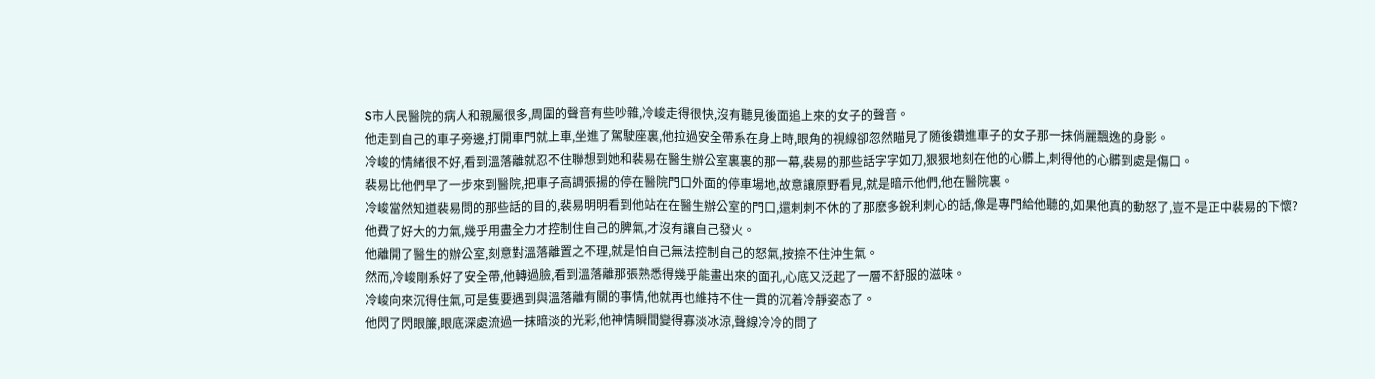S市人民醫院的病人和親屬很多,周圍的聲音有些吵雜,冷峻走得很快,沒有聽見後面追上來的女子的聲音。
他走到自己的車子旁邊,打開車門就上車,坐進了駕駛座裏,他拉過安全帶系在身上時,眼角的視線卻忽然瞄見了随後鑽進車子的女子那一抹俏麗飄逸的身影。
冷峻的情緒很不好,看到溫落離就忍不住聯想到她和裴易在醫生辦公室裏裏的那一幕,裴易的那些話字字如刀,狠狠地刻在他的心髒上,刺得他的心髒到處是傷口。
裴易比他們早了一步來到醫院,把車子高調張揚的停在醫院門口外面的停車場地,故意讓原野看見,就是暗示他們,他在醫院裏。
冷峻當然知道裴易問的那些話的目的,裴易明明看到他站在在醫生辦公室的門口,還刺刺不休的了那麽多銳利刺心的話,像是專門給他聽的,如果他真的動怒了,豈不是正中裴易的下懷?
他費了好大的力氣,幾乎用盡全力才控制住自己的脾氣,才沒有讓自己發火。
他離開了醫生的辦公室,刻意對溫落離置之不理,就是怕自己無法控制自己的怒氣,按捺不住沖生氣。
然而,冷峻剛系好了安全帶,他轉過臉,看到溫落離那張熟悉得幾乎能畫出來的面孔,心底又泛起了一層不舒服的滋味。
冷峻向來沉得住氣,可是隻要遇到與溫落離有關的事情,他就再也維持不住一貫的沉着冷靜姿态了。
他閃了閃眼簾,眼底深處流過一抹暗淡的光彩,他神情瞬間變得寡淡冰涼,聲線冷冷的問了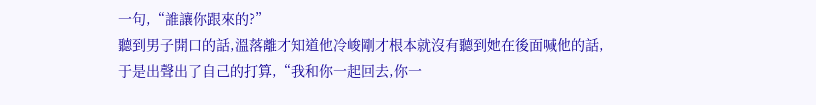一句,“誰讓你跟來的?”
聽到男子開口的話,溫落離才知道他冷峻剛才根本就沒有聽到她在後面喊他的話,于是出聲出了自己的打算,“我和你一起回去,你一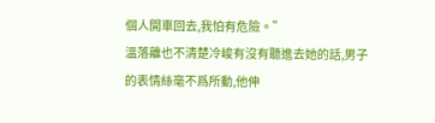個人開車回去,我怕有危險。”
溫落離也不清楚冷峻有沒有聽進去她的話,男子的表情絲毫不爲所動,他伸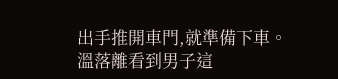出手推開車門,就準備下車。
溫落離看到男子這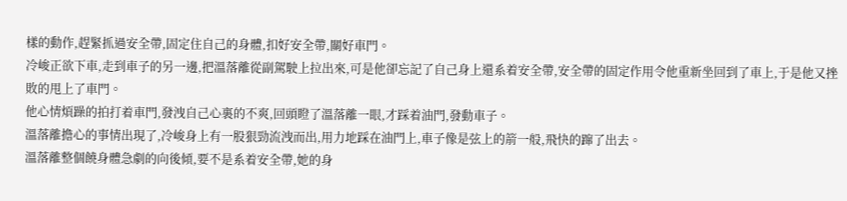樣的動作,趕緊抓過安全帶,固定住自己的身體,扣好安全帶,關好車門。
冷峻正欲下車,走到車子的另一邊,把溫落離從副駕駛上拉出來,可是他卻忘記了自己身上還系着安全帶,安全帶的固定作用令他重新坐回到了車上,于是他又挫敗的甩上了車門。
他心情煩躁的拍打着車門,發洩自己心裏的不爽,回頭瞪了溫落離一眼,才踩着油門,發動車子。
溫落離擔心的事情出現了,冷峻身上有一股狠勁流洩而出,用力地踩在油門上,車子像是弦上的箭一般,飛快的蹿了出去。
溫落離整個饒身體急劇的向後傾,要不是系着安全帶,她的身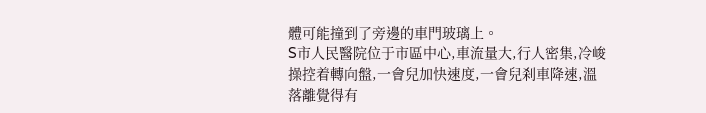體可能撞到了旁邊的車門玻璃上。
S市人民醫院位于市區中心,車流量大,行人密集,冷峻操控着轉向盤,一會兒加快速度,一會兒刹車降速,溫落離覺得有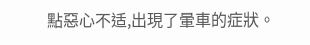點惡心不适,出現了暈車的症狀。